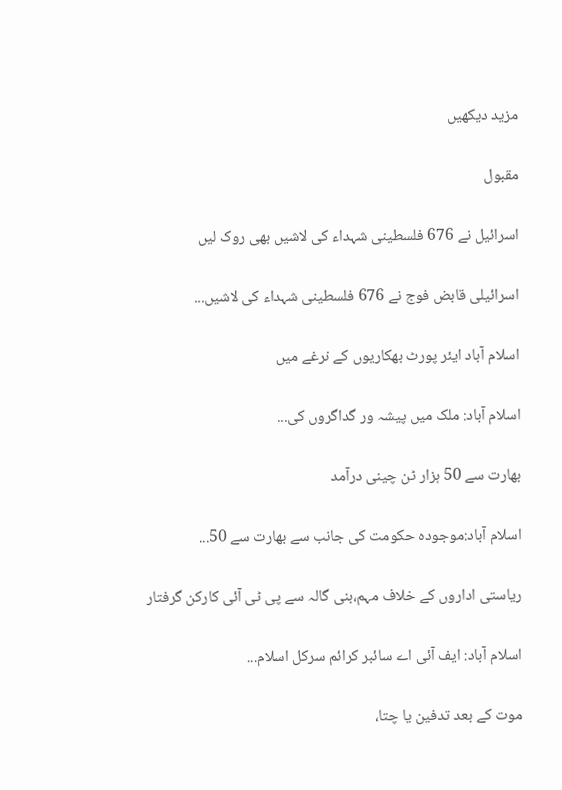مزید دیکھیں

مقبول

اسرائیل نے 676 فلسطینی شہداء کی لاشیں بھی روک لیں

اسرائیلی قابض فوج نے 676 فلسطینی شہداء کی لاشیں...

اسلام آباد ایئر پورٹ بھکاریوں کے نرغے میں

اسلام آباد: ملک میں پیشہ ور گداگروں کی...

بھارت سے 50 ہزار ٹن چینی درآمد

اسلام آباد:موجودہ حکومت کی جانب سے بھارت سے 50...

ریاستی اداروں کے خلاف مہم،بنی گالہ سے پی ٹی آئی کارکن گرفتار

اسلام آباد: ایف آئی اے سائبر کرائم سرکل اسلام...

موت کے بعد تدفین یا چتا،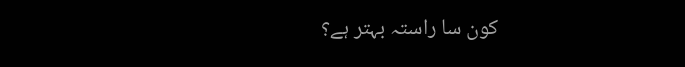کون سا راستہ بہتر ہے؟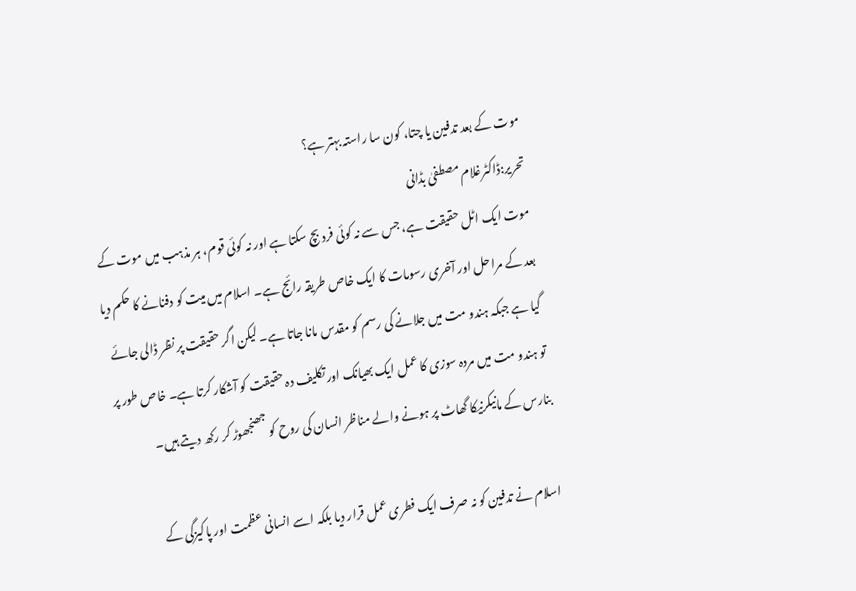موت کے بعد تدفین یا چتا، کون سا راستہ بہتر ہے؟
تحریر:ڈاکٹرغلام مصطفیٰ بڈانی
موت ایک اٹل حقیقت ہے، جس سے نہ کوئی فرد بچ سکتا ہے اور نہ کوئی قوم، ہر مذہب میں موت کے بعد کے مراحل اور آخری رسومات کا ایک خاص طریقہ رائج ہے۔ اسلام میں میت کو دفنانے کا حکم دیا گیا ہے جبکہ ہندو مت میں جلانے کی رسم کو مقدس مانا جاتا ہے۔ لیکن اگر حقیقت پر نظر ڈالی جائے تو ہندو مت میں مردہ سوزی کا عمل ایک بھیانک اور تکلیف دہ حقیقت کو آشکار کرتا ہے۔ خاص طور پر بنارس کے مانیکرنیکا گھاٹ پر ہونے والے مناظر انسان کی روح کو جھنجھوڑ کر رکھ دیتے ہیں۔

اسلام نے تدفین کو نہ صرف ایک فطری عمل قرار دیا بلکہ اسے انسانی عظمت اور پاکیزگی کے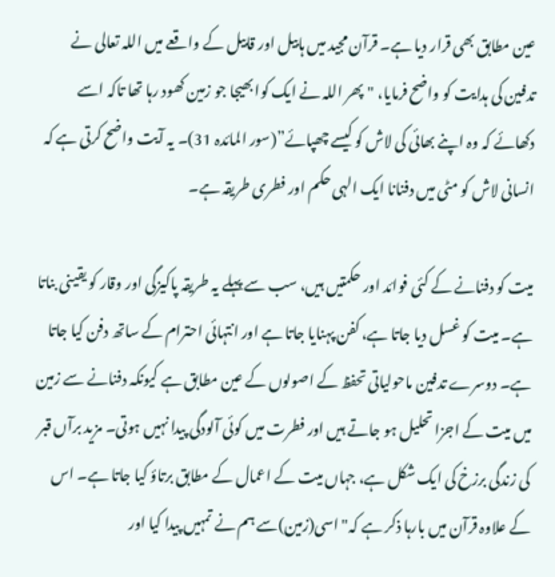عین مطابق بھی قرار دیا ہے۔ قرآن مجید میں ہابیل اور قابیل کے واقعے میں اللہ تعالی نے تدفین کی ہدایت کو واضح فرمایا، "پھر اللہ نے ایک کوا بھیجا جو زمین کھود رہا تھا تاکہ اسے دکھائے کہ وہ اپنے بھائی کی لاش کو کیسے چھپائے”(سور المائدہ 31)۔ یہ آیت واضح کرتی ہے کہ انسانی لاش کو مٹی میں دفنانا ایک الہی حکم اور فطری طریقہ ہے۔

میت کو دفنانے کے کئی فوائد اور حکمتیں ہیں، سب سے پہلے یہ طریقہ پاکیزگی اور وقار کو یقینی بناتا ہے۔ میت کو غسل دیا جاتا ہے، کفن پہنایا جاتا ہے اور انتہائی احترام کے ساتھ دفن کیا جاتا ہے۔ دوسرے تدفین ماحولیاتی تحفظ کے اصولوں کے عین مطابق ہے کیونکہ دفنانے سے زمین میں میت کے اجزا تحلیل ہو جاتے ہیں اور فطرت میں کوئی آلودگی پیدا نہیں ہوتی۔ مزید برآں قبر کی زندگی برزخ کی ایک شکل ہے، جہاں میت کے اعمال کے مطابق برتاؤ کیا جاتا ہے۔ اس کے علاوہ قرآن میں بارہا ذکر ہے کہ"اسی(زمین)سے ہم نے تمہیں پیدا کیا اور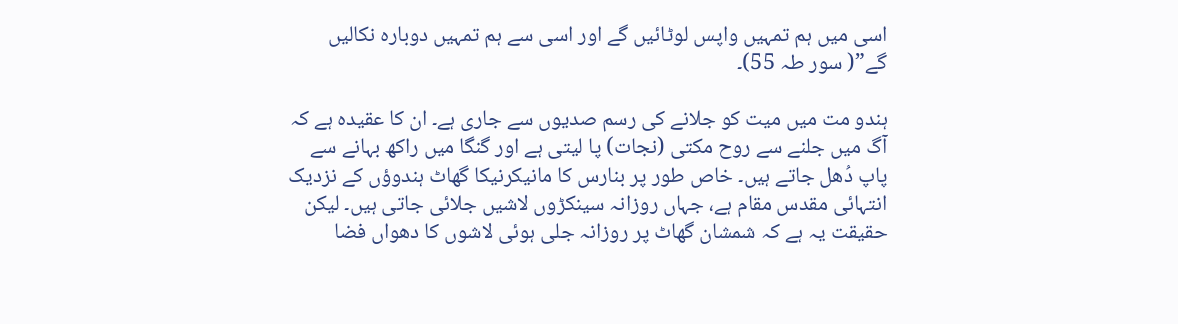اسی میں ہم تمہیں واپس لوٹائیں گے اور اسی سے ہم تمہیں دوبارہ نکالیں گے”( سور طہ 55)۔

ہندو مت میں میت کو جلانے کی رسم صدیوں سے جاری ہے۔ ان کا عقیدہ ہے کہ آگ میں جلنے سے روح مکتی (نجات) پا لیتی ہے اور گنگا میں راکھ بہانے سے پاپ دُھل جاتے ہیں۔ خاص طور پر بنارس کا مانیکرنیکا گھاٹ ہندوؤں کے نزدیک انتہائی مقدس مقام ہے، جہاں روزانہ سینکڑوں لاشیں جلائی جاتی ہیں۔ لیکن حقیقت یہ ہے کہ شمشان گھاٹ پر روزانہ جلی ہوئی لاشوں کا دھواں فضا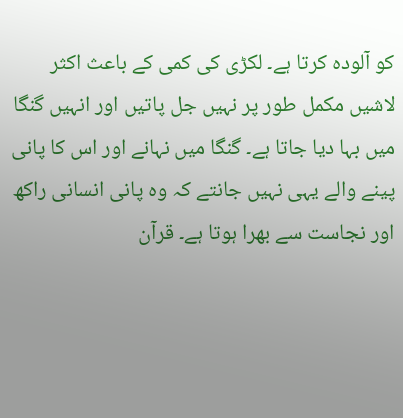کو آلودہ کرتا ہے۔ لکڑی کی کمی کے باعث اکثر لاشیں مکمل طور پر نہیں جل پاتیں اور انہیں گنگا میں بہا دیا جاتا ہے۔ گنگا میں نہانے اور اس کا پانی پینے والے یہی نہیں جانتے کہ وہ پانی انسانی راکھ اور نجاست سے بھرا ہوتا ہے۔ قرآن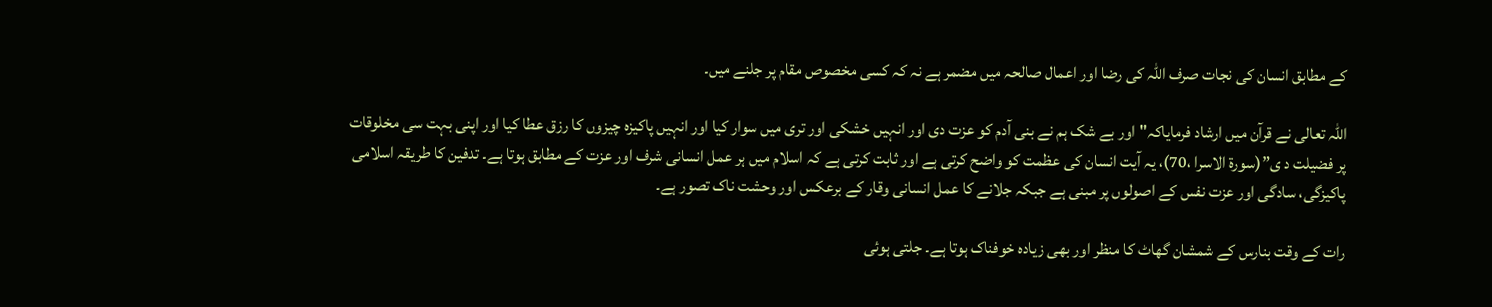کے مطابق انسان کی نجات صرف اللہ کی رضا اور اعمال صالحہ میں مضمر ہے نہ کہ کسی مخصوص مقام پر جلنے میں۔

اللہ تعالی نے قرآن میں ارشاد فرمایاکہ"اور بے شک ہم نے بنی آدم کو عزت دی اور انہیں خشکی اور تری میں سوار کیا اور انہیں پاکیزہ چیزوں کا رزق عطا کیا اور اپنی بہت سی مخلوقات پر فضیلت د ی”(سورة الاسرا ،70)، یہ آیت انسان کی عظمت کو واضح کرتی ہے اور ثابت کرتی ہے کہ اسلام میں ہر عمل انسانی شرف اور عزت کے مطابق ہوتا ہے۔ تدفین کا طریقہ اسلامی پاکیزگی، سادگی اور عزت نفس کے اصولوں پر مبنی ہے جبکہ جلانے کا عمل انسانی وقار کے برعکس اور وحشت ناک تصور ہے۔

رات کے وقت بنارس کے شمشان گھاٹ کا منظر اور بھی زیادہ خوفناک ہوتا ہے۔ جلتی ہوئی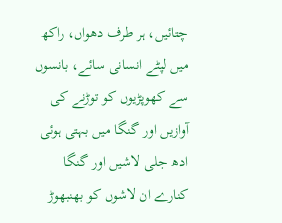چتائیں، ہر طرف دھواں، راکھ میں لپٹے انسانی سائے، بانسوں سے کھوپڑیوں کو توڑنے کی آوازیں اور گنگا میں بہتی ہوئی ادھ جلی لاشیں اور گنگا کنارے ان لاشوں کو بھنبھوڑ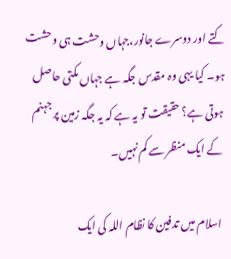کتے اور دوسرے جانور،جہاں وحشت ہی وحشت ہو۔ کیا یہی وہ مقدس جگہ ہے جہاں مکتی حاصل ہوتی ہے؟ حقیقت تو یہ ہے کہ یہ جگہ زمین پر جہنم کے ایک منظر سے کم نہیں۔

اسلام میں تدفین کا نظام اللہ کی ایک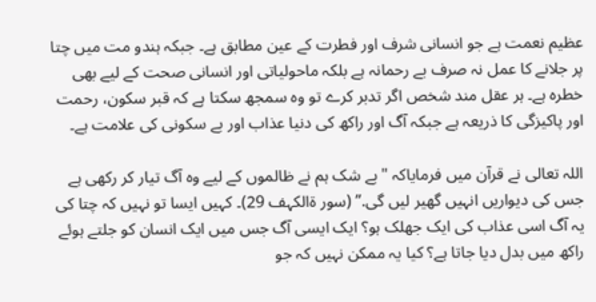عظیم نعمت ہے جو انسانی شرف اور فطرت کے عین مطابق ہے۔ جبکہ ہندو مت میں چتا پر جلانے کا عمل نہ صرف بے رحمانہ ہے بلکہ ماحولیاتی اور انسانی صحت کے لیے بھی خطرہ ہے۔ ہر عقل مند شخص اگر تدبر کرے تو وہ سمجھ سکتا ہے کہ قبر سکون، رحمت اور پاکیزگی کا ذریعہ ہے جبکہ آگ اور راکھ کی دنیا عذاب اور بے سکونی کی علامت ہے۔

اللہ تعالی نے قرآن میں فرمایاکہ "بے شک ہم نے ظالموں کے لیے وہ آگ تیار کر رکھی ہے جس کی دیواریں انہیں گھیر لیں گی.” (سور ةالکہف 29)۔ کہیں ایسا تو نہیں کہ چتا کی یہ آگ اسی عذاب کی ایک جھلک ہو؟ ایک ایسی آگ جس میں ایک انسان کو جلتے ہوئے راکھ میں بدل دیا جاتا ہے؟ کیا یہ ممکن نہیں کہ جو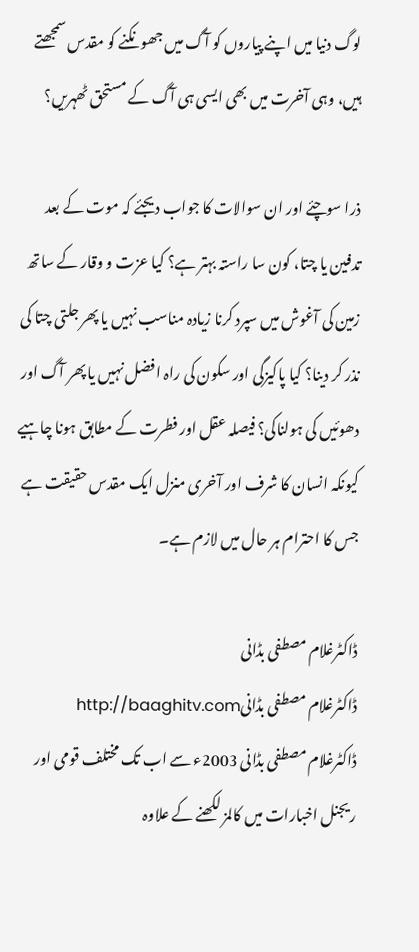لوگ دنیا میں اپنے پیاروں کو آگ میں جھونکنے کو مقدس سمجھتے ہیں، وہی آخرت میں بھی ایسی ہی آگ کے مستحق ٹھہریں؟

ذرا سوچئے اور ان سوالات کا جواب دیجئے کہ موت کے بعد تدفین یا چتا، کون سا راستہ بہتر ہے؟ کیا عزت و وقار کے ساتھ زمین کی آغوش میں سپرد کرنا زیادہ مناسب نہیں یا پھر جلتی چتا کی نذر کر دینا؟ کیا پاکیزگی اور سکون کی راہ افضل نہیں یا پھر آگ اور دھوئیں کی ہولناکی؟ فیصلہ عقل اور فطرت کے مطابق ہونا چاہیے کیونکہ انسان کا شرف اور آخری منزل ایک مقدس حقیقت ہے جس کا احترام ہر حال میں لازم ہے۔

ڈاکٹرغلام مصطفی بڈانی
ڈاکٹرغلام مصطفی بڈانیhttp://baaghitv.com
ڈاکٹرغلام مصطفی بڈانی 2003ء سے اب تک مختلف قومی اور ریجنل اخبارات میں کالمز لکھنے کے علاوہ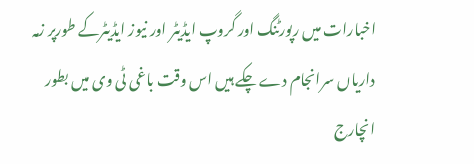اخبارات میں رپورٹنگ اور گروپ ایڈیٹر اور نیوز ایڈیٹرکے طورپر زمہ داریاں سرانجام دے چکے ہیں اس وقت باغی ٹی وی میں بطور انچارج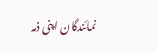نمائندگان اپنی ذمہ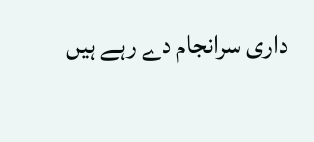داری سرانجام دے رہے ہیں